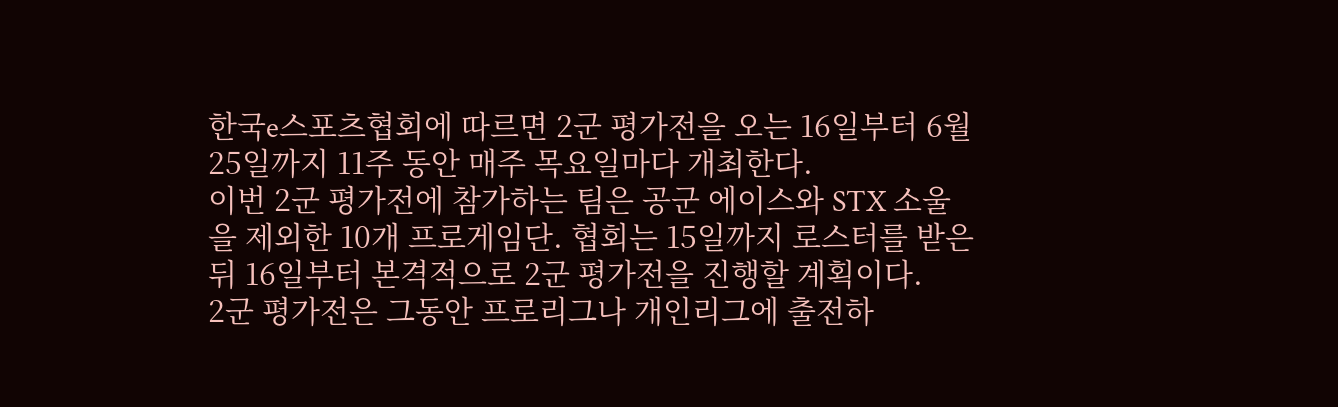한국e스포츠협회에 따르면 2군 평가전을 오는 16일부터 6월25일까지 11주 동안 매주 목요일마다 개최한다.
이번 2군 평가전에 참가하는 팀은 공군 에이스와 STX 소울을 제외한 10개 프로게임단. 협회는 15일까지 로스터를 받은 뒤 16일부터 본격적으로 2군 평가전을 진행할 계획이다.
2군 평가전은 그동안 프로리그나 개인리그에 출전하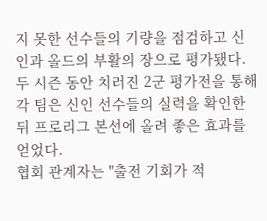지 못한 선수들의 기량을 점검하고 신인과 올드의 부활의 장으로 평가됐다. 두 시즌 동안 치러진 2군 평가전을 통해 각 팀은 신인 선수들의 실력을 확인한 뒤 프로리그 본선에 올려 좋은 효과를 얻었다.
협회 관계자는 "출전 기회가 적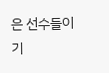은 선수들이 기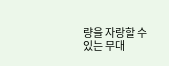량을 자랑할 수 있는 무대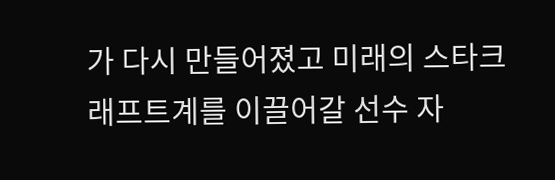가 다시 만들어졌고 미래의 스타크래프트계를 이끌어갈 선수 자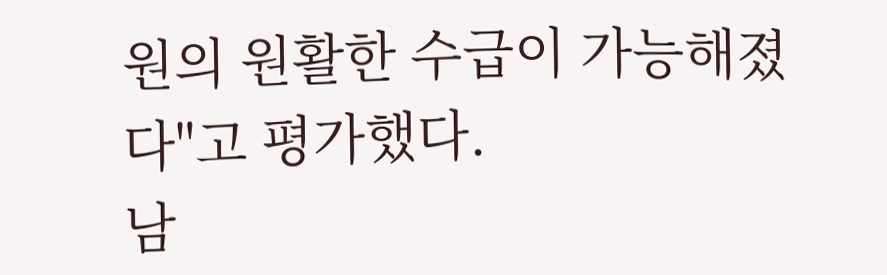원의 원활한 수급이 가능해졌다"고 평가했다.
남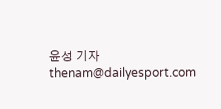윤성 기자 thenam@dailyesport.com